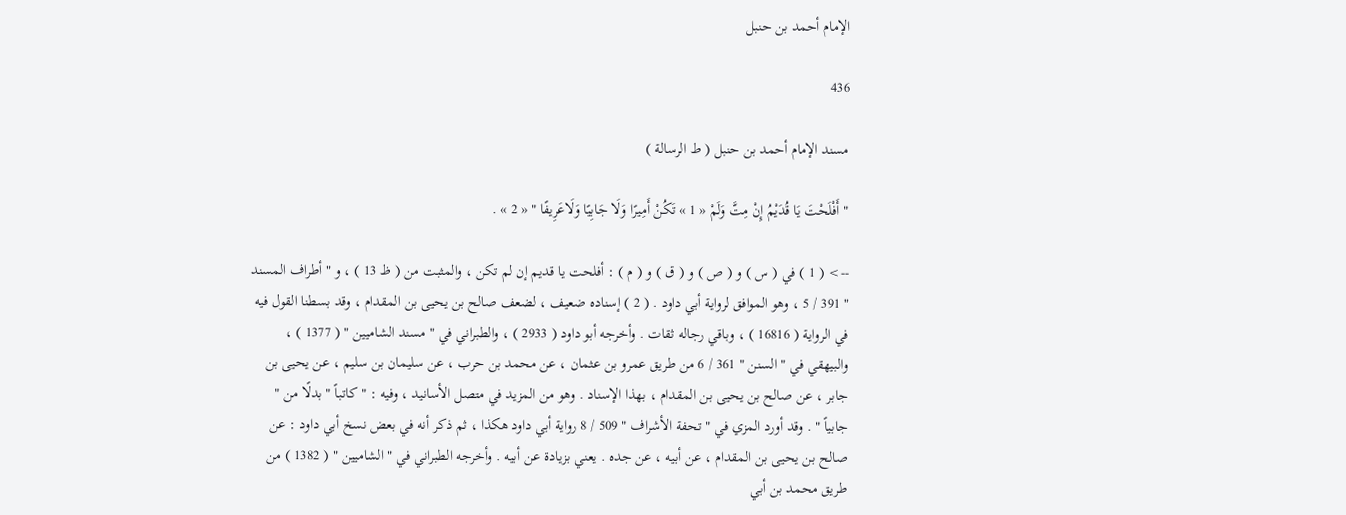الإمام أحمد بن حنبل

436

مسند الإمام أحمد بن حنبل ( ط الرسالة )

" أَفْلَحْتَ يَا قُدَيْمُ إِنْ مِتَّ وَلَمْ « 1 » تَكُنْ أَمِيرًا وَلَا جَابِيًا وَلَاعَرِيفًا " « 2 » .

--> ( 1 ) في ( س ) و ( ص ) و ( ق ) و ( م ) : أفلحت يا قديم إن لم تكن ، والمثبت من ( ظ 13 ) ، و " أطراف المسند " 391 / 5 ، وهو الموافق لرواية أبي داود . ( 2 ) إسناده ضعيف ، لضعف صالح بن يحيى بن المقدام ، وقد بسطنا القول فيه في الرواية ( 16816 ) ، وباقي رجاله ثقات . وأخرجه أبو داود ( 2933 ) ، والطبراني في " مسند الشاميين " ( 1377 ) ، والبيهقي في " السنن " 361 / 6 من طريق عمرو بن عثمان ، عن محمد بن حرب ، عن سليمان بن سليم ، عن يحيى بن جابر ، عن صالح بن يحيى بن المقدام ، بهذا الإسناد . وهو من المزيد في متصل الأسانيد ، وفيه : " كاتباً " بدلًا من " جابياً " . وقد أورد المزي في " تحفة الأشراف " 509 / 8 رواية أبي داود هكذا ، ثم ذكر أنه في بعض نسخ أبي داود : عن صالح بن يحيى بن المقدام ، عن أبيه ، عن جده . يعني بزيادة عن أبيه . وأخرجه الطبراني في " الشاميين " ( 1382 ) من طريق محمد بن أبي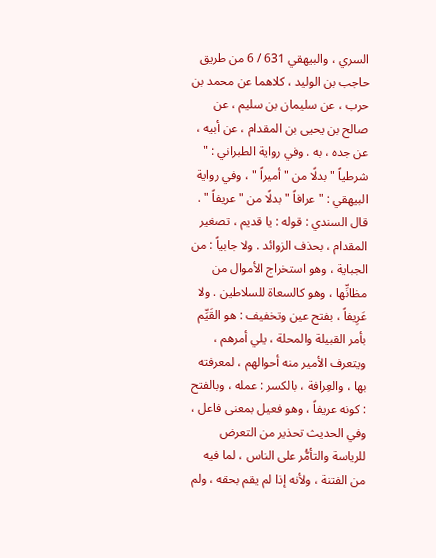السري ، والبيهقي 631 / 6 من طريق حاجب بن الوليد ، كلاهما عن محمد بن حرب ، عن سليمان بن سليم ، عن صالح بن يحيى بن المقدام ، عن أبيه ، عن جده ، به . وفي رواية الطبراني : " شرطياً " بدلًا من " أميراً " ، وفي رواية البيهقي : " عرافاً " بدلًا من " عريفاً " . قال السندي : قوله : يا قديم ، تصغير المقدام ، بحذف الزوائد . ولا جابياً : من الجباية ، وهو استخراج الأموال من مظانِّها ، وهو كالسعاة للسلاطين . ولا عَرِيفاً ، بفتح عين وتخفيف : هو القَيِّم بأمر القبيلة والمحلة ، يلي أمرهم ، ويتعرف الأمير منه أحوالهم ، لمعرفته بها ، والعِرافة ، بالكسر : عمله ، وبالفتح : كونه عريفاً ، وهو فعيل بمعنى فاعل ، وفي الحديث تحذير من التعرض للرياسة والتأمُّر على الناس ، لما فيه من الفتنة ، ولأنه إذا لم يقم بحقه ، ولم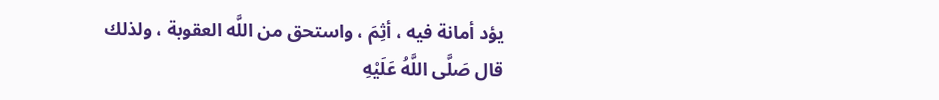يؤد أمانة فيه ، أثِمَ ، واستحق من اللَّه العقوبة ، ولذلك قال صَلَّى اللَّهُ عَلَيْهِ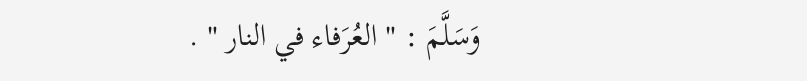وَسَلَّمَ : " العُرَفاء في النار " .